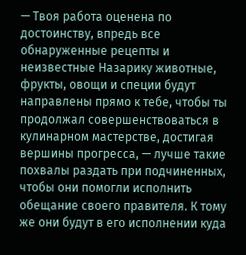— Твоя работа оценена по достоинству, впредь все обнаруженные рецепты и неизвестные Назарику животные, фрукты, овощи и специи будут направлены прямо к тебе, чтобы ты продолжал совершенствоваться в кулинарном мастерстве, достигая вершины прогресса, — лучше такие похвалы раздать при подчиненных, чтобы они помогли исполнить обещание своего правителя. К тому же они будут в его исполнении куда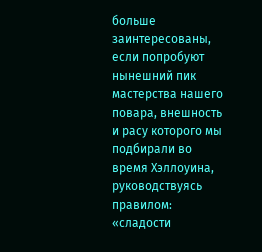больше заинтересованы, если попробуют нынешний пик мастерства нашего повара, внешность и расу которого мы подбирали во время Хэллоуина, руководствуясь правилом: «сладости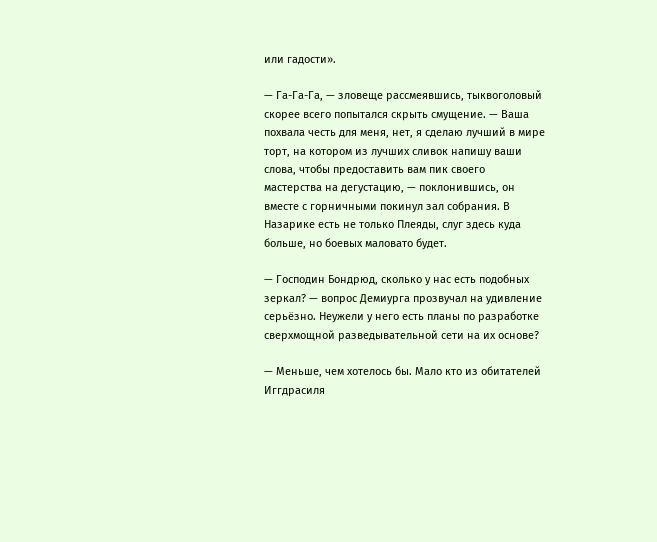или гадости».

— Га-Га-Га, — зловеще рассмеявшись, тыквоголовый скорее всего попытался скрыть смущение. — Ваша похвала честь для меня, нет, я сделаю лучший в мире торт, на котором из лучших сливок напишу ваши слова, чтобы предоставить вам пик своего мастерства на дегустацию, — поклонившись, он вместе с горничными покинул зал собрания. В Назарике есть не только Плеяды, слуг здесь куда больше, но боевых маловато будет.

— Господин Бондрюд, сколько у нас есть подобных зеркал? — вопрос Демиурга прозвучал на удивление серьёзно. Неужели у него есть планы по разработке сверхмощной разведывательной сети на их основе?

— Меньше, чем хотелось бы. Мало кто из обитателей Иггдрасиля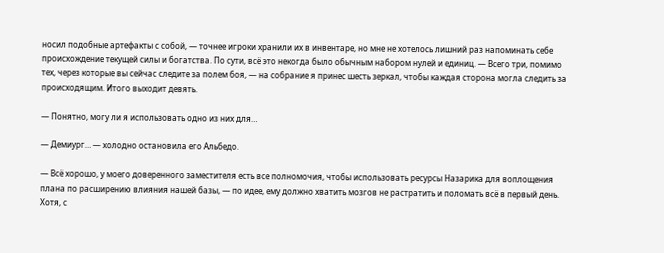носил подобные артефакты с собой, — точнее игроки хранили их в инвентаре, но мне не хотелось лишний раз напоминать себе происхождение текущей силы и богатства. По сути, всё это некогда было обычным набором нулей и единиц. — Всего три, помимо тех, через которые вы сейчас следите за полем боя, — на собрание я принес шесть зеркал, чтобы каждая сторона могла следить за происходящим. Итого выходит девять.

— Понятно, могу ли я использовать одно из них для…

— Демиург… — холодно остановила его Альбедо.

— Всё хорошо, у моего доверенного заместителя есть все полномочия, чтобы использовать ресурсы Назарика для воплощения плана по расширению влияния нашей базы, — по идее, ему должно хватить мозгов не растратить и поломать всё в первый день. Хотя, с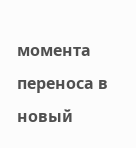момента переноса в новый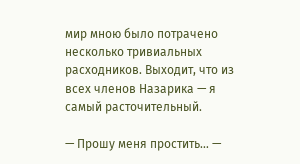мир мною было потрачено несколько тривиальных расходников. Выходит, что из всех членов Назарика — я самый расточительный.

— Прошу меня простить… —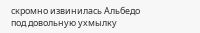скромно извинилась Альбедо под довольную ухмылку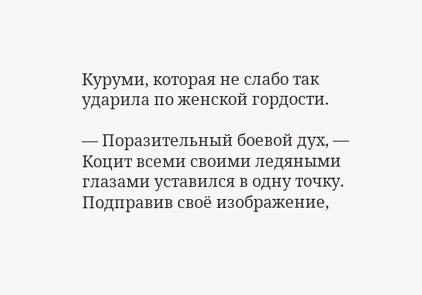Куруми, которая не слабо так ударила по женской гордости.

— Поразительный боевой дух, — Коцит всеми своими ледяными глазами уставился в одну точку. Подправив своё изображение,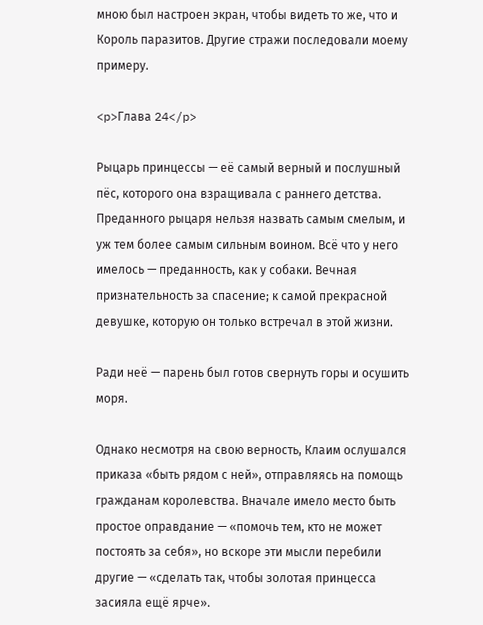мною был настроен экран, чтобы видеть то же, что и Король паразитов. Другие стражи последовали моему примеру.

<p>Глава 24</p>

Рыцарь принцессы — её самый верный и послушный пёс, которого она взращивала с раннего детства. Преданного рыцаря нельзя назвать самым смелым, и уж тем более самым сильным воином. Всё что у него имелось — преданность, как у собаки. Вечная признательность за спасение; к самой прекрасной девушке, которую он только встречал в этой жизни.

Ради неё — парень был готов свернуть горы и осушить моря.

Однако несмотря на свою верность, Клаим ослушался приказа «быть рядом с ней», отправляясь на помощь гражданам королевства. Вначале имело место быть простое оправдание — «помочь тем, кто не может постоять за себя», но вскоре эти мысли перебили другие — «сделать так, чтобы золотая принцесса засияла ещё ярче».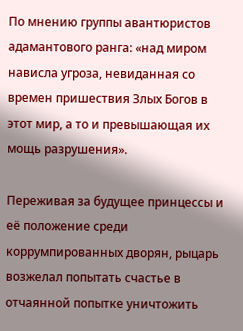По мнению группы авантюристов адамантового ранга: «над миром нависла угроза, невиданная со времен пришествия Злых Богов в этот мир, а то и превышающая их мощь разрушения».

Переживая за будущее принцессы и её положение среди коррумпированных дворян, рыцарь возжелал попытать счастье в отчаянной попытке уничтожить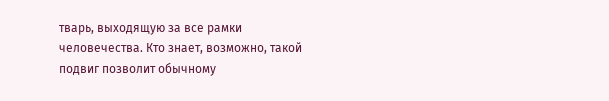тварь, выходящую за все рамки человечества. Кто знает, возможно, такой подвиг позволит обычному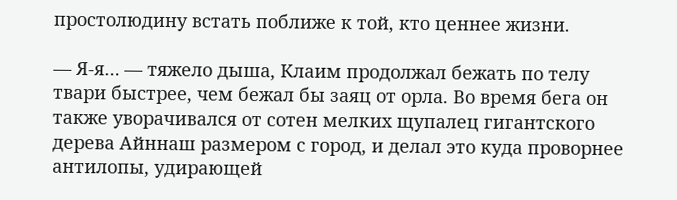простолюдину встать поближе к той, кто ценнее жизни.

— Я-я… — тяжело дыша, Клаим продолжал бежать по телу твари быстрее, чем бежал бы заяц от орла. Во время бега он также уворачивался от сотен мелких щупалец гигантского дерева Айннаш размером с город, и делал это куда проворнее антилопы, удирающей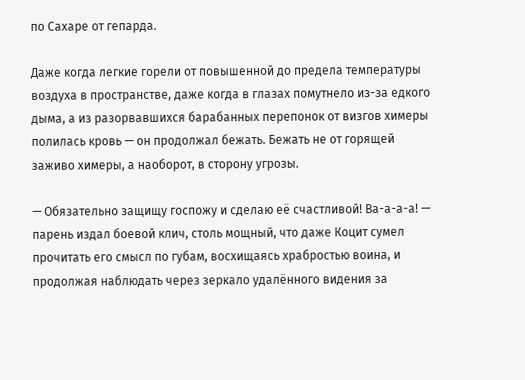по Сахаре от гепарда.

Даже когда легкие горели от повышенной до предела температуры воздуха в пространстве, даже когда в глазах помутнело из-за едкого дыма, а из разорвавшихся барабанных перепонок от визгов химеры полилась кровь — он продолжал бежать. Бежать не от горящей заживо химеры, а наоборот, в сторону угрозы.

— Обязательно защищу госпожу и сделаю её счастливой! Ва-а-а-а! — парень издал боевой клич, столь мощный, что даже Коцит сумел прочитать его смысл по губам, восхищаясь храбростью воина, и продолжая наблюдать через зеркало удалённого видения за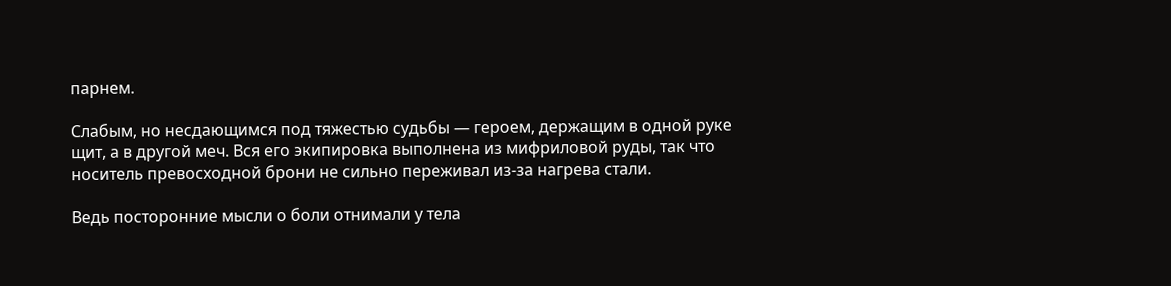парнем.

Слабым, но несдающимся под тяжестью судьбы — героем, держащим в одной руке щит, а в другой меч. Вся его экипировка выполнена из мифриловой руды, так что носитель превосходной брони не сильно переживал из-за нагрева стали.

Ведь посторонние мысли о боли отнимали у тела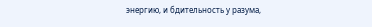энергию, и бдительность у разума,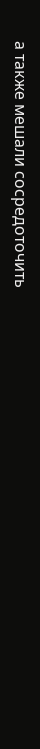а также мешали сосредоточить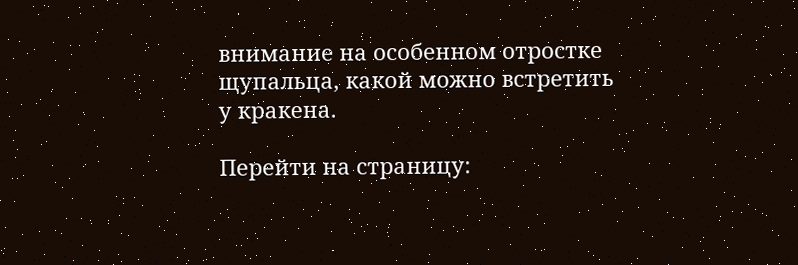внимание на особенном отростке щупальца, какой можно встретить у кракена.

Перейти на страницу: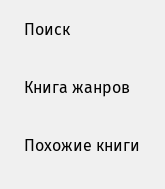Поиск

Книга жанров

Похожие книги